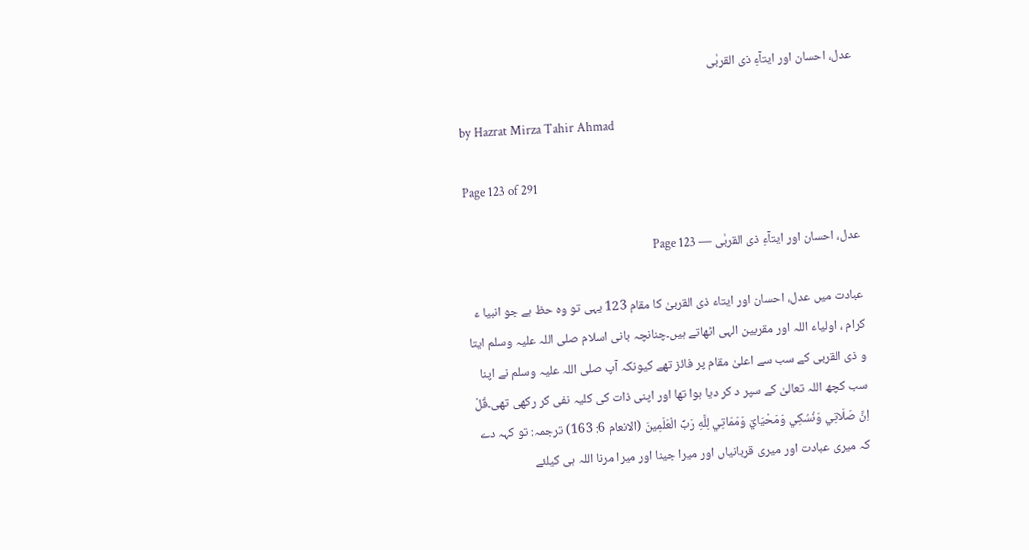عدل، احسان اور ایتآءِ ذی القربٰی

by Hazrat Mirza Tahir Ahmad

Page 123 of 291

عدل، احسان اور ایتآءِ ذی القربٰی — Page 123

عبادت میں عدل، احسان اور ایتاء ذی القربیٰ کا مقام 123 یہی تو وہ حظ ہے جو انبیا ء کرام ، اولیاء اللہ اور مقربین الہی اٹھاتے ہیں۔چنانچہ بانی اسلام صلی اللہ علیہ وسلم ایتا و ذی القربی کے سب سے اعلیٰ مقام پر فائز تھے کیونکہ آپ صلی اللہ علیہ وسلم نے اپنا سب کچھ اللہ تعالیٰ کے سپر د کر دیا ہوا تھا اور اپنی ذات کی کلیہ نفی کر رکھی تھی۔قُلْ اِنَّ صَلَاتِي وَنُسُكِي وَمَحْيَايَ وَمَمَاتِي لِلَّهِ رَبِّ الْعَلَمِينَ (الانعام 6: 163) ترجمہ: تو کہہ دے کہ میری عبادت اور میری قربانیاں اور میرا جینا اور میرا مرنا اللہ ہی کیلئے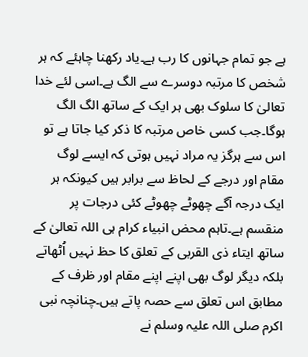ہے جو تمام جہانوں کا رب ہے۔یاد رکھنا چاہئے کہ ہر شخص کا مرتبہ دوسرے سے الگ ہے۔اسی لئے خدا تعالیٰ کا سلوک بھی ہر ایک کے ساتھ الگ الگ ہوگا۔جب کسی خاص مرتبہ کا ذکر کیا جاتا ہے تو اس سے ہرگز یہ مراد نہیں ہوتی کہ ایسے لوگ مقام اور درجے کے لحاظ سے برابر ہیں کیونکہ ہر ایک درجہ آگے چھوٹے چھوٹے کئی درجات پر منقسم ہے۔تاہم محض انبیاء کرام ہی اللہ تعالیٰ کے ساتھ ایتاء ذی القربی کے تعلق کا حظ نہیں اُٹھاتے بلکہ دیگر لوگ بھی اپنے اپنے مقام اور ظرف کے مطابق اس تعلق سے حصہ پاتے ہیں۔چنانچہ نبی اکرم صلی اللہ علیہ وسلم نے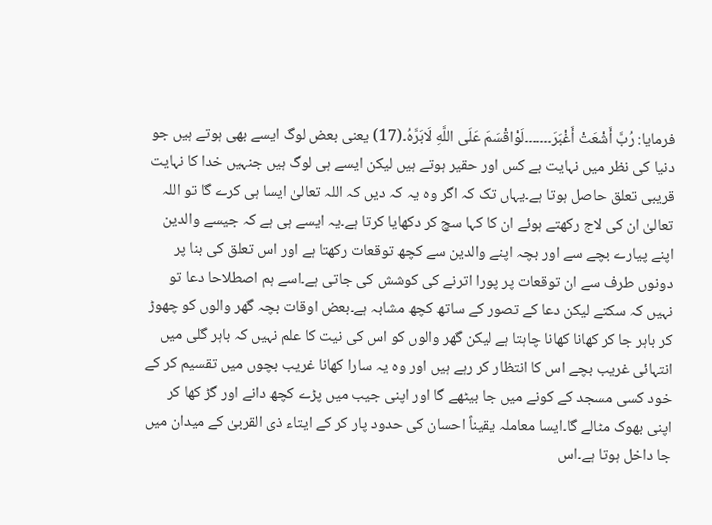فرمایا: رُبَّ أَشْعَتْ أَغْبَرَ۔۔۔۔۔۔۔لَوْاقْسَمَ عَلَى اللَّهِ لَابَرَّهُ۔(17) یعنی بعض لوگ ایسے بھی ہوتے ہیں جو دنیا کی نظر میں نہایت بے کس اور حقیر ہوتے ہیں لیکن ایسے ہی لوگ ہیں جنہیں خدا کا نہایت قریبی تعلق حاصل ہوتا ہے۔یہاں تک کہ اگر وہ یہ کہ دیں کہ اللہ تعالیٰ ایسا ہی کرے گا تو اللہ تعالیٰ ان کی لاج رکھتے ہوئے ان کا کہا سچ کر دکھایا کرتا ہے۔یہ ایسے ہی ہے کہ جیسے والدین اپنے پیارے بچے سے اور بچہ اپنے والدین سے کچھ توقعات رکھتا ہے اور اس تعلق کی بنا پر دونوں طرف سے ان توقعات پر پورا اترنے کی کوشش کی جاتی ہے۔اسے ہم اصطلاحا دعا تو نہیں کہ سکتے لیکن دعا کے تصور کے ساتھ کچھ مشابہ ہے۔بعض اوقات بچہ گھر والوں کو چھوڑ کر باہر جا کر کھانا کھانا چاہتا ہے لیکن گھر والوں کو اس کی نیت کا علم نہیں کہ باہر گلی میں انتہائی غریب بچے اس کا انتظار کر رہے ہیں اور وہ یہ سارا کھانا غریب بچوں میں تقسیم کر کے خود کسی مسجد کے کونے میں جا بیٹھے گا اور اپنی جیب میں پڑے کچھ دانے اور گڑ کھا کر اپنی بھوک مٹالے گا۔ایسا معاملہ یقیناً احسان کی حدود پار کر کے ایتاء ذی القربیٰ کے میدان میں جا داخل ہوتا ہے۔اس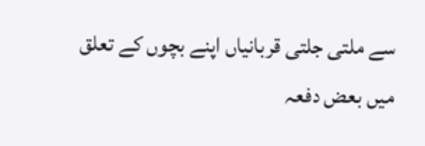سے ملتی جلتی قربانیاں اپنے بچوں کے تعلق میں بعض دفعہ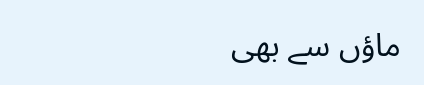ماؤں سے بھی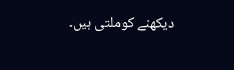دیکھنے کوملتی ہیں۔